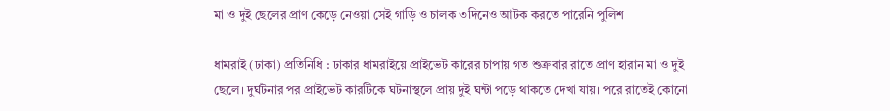মা ও দুই ছেলের প্রাণ কেড়ে নেওয়া সেই গাড়ি ও চালক ৩দিনেও আটক করতে পারেনি পুলিশ

ধামরাই (ঢাকা) প্রতিনিধি : ঢাকার ধামরাইয়ে প্রাইভেট কারের চাপায় গত শুক্রবার রাতে প্রাণ হারান মা ও দুই ছেলে। দুর্ঘটনার পর প্রাইভেট কারটিকে ঘটনাস্থলে প্রায় দুই ঘন্টা পড়ে থাকতে দেখা যায়। পরে রাতেই কোনো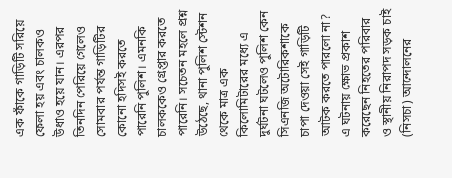এক ফাঁকে গাড়িটি সরিয়ে ফেলা হয় এবং চালকও উধাও হয়ে যান। এরপর তিনদিন পেরিয়ে গেলেও সোমবার পর্যন্ত গাড়িটির কোনো হদিসই করতে পারেনি পুলিশ। এমনকি চালককেও গ্রেপ্তার করতে পারেনি। সচেতন মহলে প্রশ্ন উঠেছে, থানা পুলিশ স্টেশন থেকে মাত্র এক কিলোমিটারের মধ্যে এ দুর্ঘটনা ঘটলেও পুলিশ কেন সিএনজি অটোরিকশাকে চাপা দেওয়া সেই গাড়িটি আটক করতে পারলো না? এ ঘটনায় ক্ষোভ প্রকাশ করেছেন নিহতের পরিবার ও স্থানীয় নিরাপদ সড়ক চাই (নিসচা) আন্দোলনের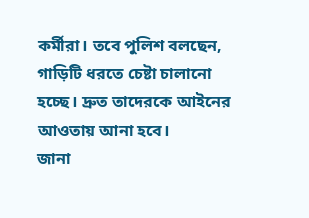কর্মীরা। তবে পুলিশ বলছেন, গাড়িটি ধরতে চেষ্টা চালানো হচ্ছে। দ্রুত তাদেরকে আইনের আওতায় আনা হবে।
জানা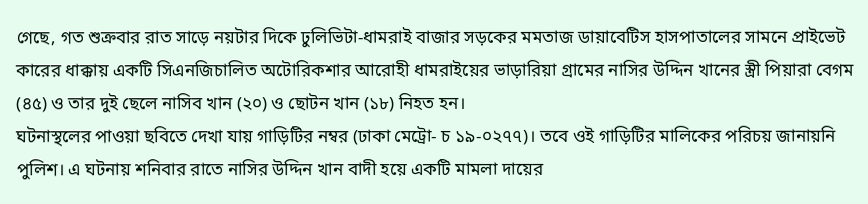গেছে, গত শুক্রবার রাত সাড়ে নয়টার দিকে ঢুলিভিটা-ধামরাই বাজার সড়কের মমতাজ ডায়াবেটিস হাসপাতালের সামনে প্রাইভেট কারের ধাক্কায় একটি সিএনজিচালিত অটোরিকশার আরোহী ধামরাইয়ের ভাড়ারিয়া গ্রামের নাসির উদ্দিন খানের স্ত্রী পিয়ারা বেগম (৪৫) ও তার দুই ছেলে নাসিব খান (২০) ও ছোটন খান (১৮) নিহত হন।
ঘটনাস্থলের পাওয়া ছবিতে দেখা যায় গাড়িটির নম্বর (ঢাকা মেট্রো- চ ১৯-০২৭৭)। তবে ওই গাড়িটির মালিকের পরিচয় জানায়নি পুলিশ। এ ঘটনায় শনিবার রাতে নাসির উদ্দিন খান বাদী হয়ে একটি মামলা দায়ের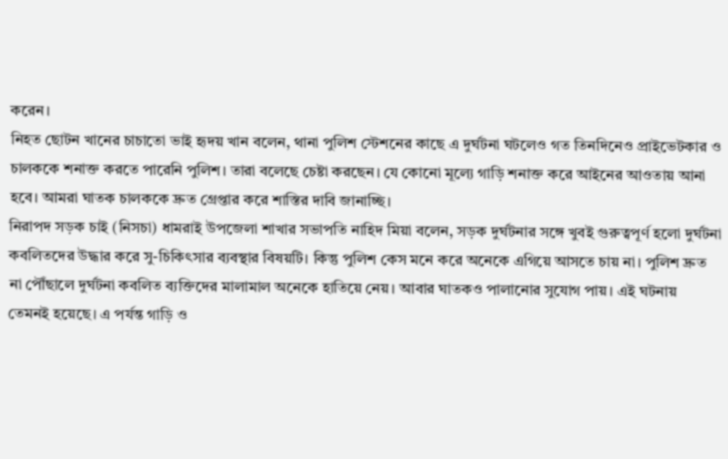করেন।
নিহত ছোটন খানের চাচাতো ভাই হৃদয় খান বলেন, থানা পুলিশ স্টেশনের কাছে এ দুর্ঘটনা ঘটলেও গত তিনদিনেও প্রাইভেটকার ও চালককে শনাক্ত করতে পারেনি পুলিশ। তারা বলেছে চেষ্টা করছেন। যে কোনো মূল্যে গাড়ি শনাক্ত করে আইনের আওতায় আনা হবে। আমরা ঘাতক চালককে দ্রুত গ্রেপ্তার করে শাস্তির দাবি জানাচ্ছি।
নিরাপদ সড়ক চাই (নিসচা) ধামরাই উপজেলা শাখার সভাপতি নাহিদ মিয়া বলেন, সড়ক দুর্ঘটনার সঙ্গে খুবই গুরুত্বপূর্ণ হলো দুর্ঘটনা কবলিতদের উদ্ধার করে সু-চিকিৎসার ব্যবস্থার বিষয়টি। কিন্তু পুলিশ কেস মনে করে অনেকে এগিয়ে আসতে চায় না। পুলিশ দ্রুত না পৌঁছালে দুর্ঘটনা কবলিত ব্যক্তিদের মালামাল অনেকে হাতিয়ে নেয়। আবার ঘাতকও পালানোর সুযোগ পায়। এই ঘটনায় তেমনই হয়েছে। এ পর্যন্ত গাড়ি ও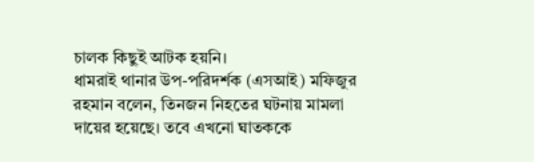চালক কিছুই আটক হয়নি।
ধামরাই থানার উপ-পরিদর্শক (এসআই) মফিজুর রহমান বলেন, তিনজন নিহতের ঘটনায় মামলা দায়ের হয়েছে। তবে এখনো ঘাতককে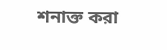শনাক্ত করা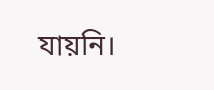যায়নি।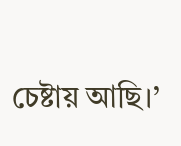চেষ্টায় আছি।’